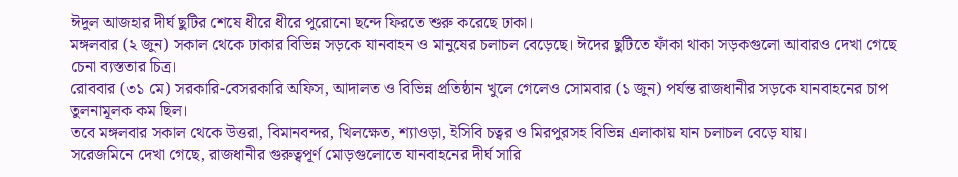ঈদুল আজহার দীর্ঘ ছুটির শেষে ধীরে ধীরে পুরোনো ছন্দে ফিরতে শুরু করেছে ঢাকা।
মঙ্গলবার (২ জুন) সকাল থেকে ঢাকার বিভিন্ন সড়কে যানবাহন ও মানুষের চলাচল বেড়েছে। ঈদের ছুটিতে ফাঁকা থাকা সড়কগুলো আবারও দেখা গেছে চেনা ব্যস্ততার চিত্র।
রোববার (৩১ মে) সরকারি-বেসরকারি অফিস, আদালত ও বিভিন্ন প্রতিষ্ঠান খুলে গেলেও সোমবার (১ জুন) পর্যন্ত রাজধানীর সড়কে যানবাহনের চাপ তুলনামূলক কম ছিল।
তবে মঙ্গলবার সকাল থেকে উত্তরা, বিমানবন্দর, খিলক্ষেত, শ্যাওড়া, ইসিবি চত্বর ও মিরপুরসহ বিভিন্ন এলাকায় যান চলাচল বেড়ে যায়।
সরেজমিনে দেখা গেছে, রাজধানীর গুরুত্বপূর্ণ মোড়গুলোতে যানবাহনের দীর্ঘ সারি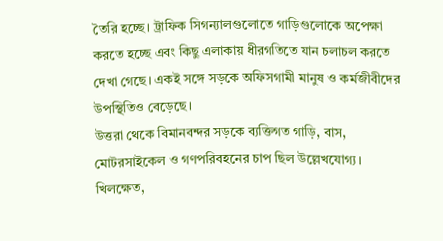তৈরি হচ্ছে। ট্রাফিক সিগন্যালগুলোতে গাড়িগুলোকে অপেক্ষা করতে হচ্ছে এবং কিছু এলাকায় ধীরগতিতে যান চলাচল করতে দেখা গেছে। একই সঙ্গে সড়কে অফিসগামী মানুষ ও কর্মজীবীদের উপস্থিতিও বেড়েছে।
উত্তরা থেকে বিমানবন্দর সড়কে ব্যক্তিগত গাড়ি, বাস, মোটরসাইকেল ও গণপরিবহনের চাপ ছিল উল্লেখযোগ্য। খিলক্ষেত,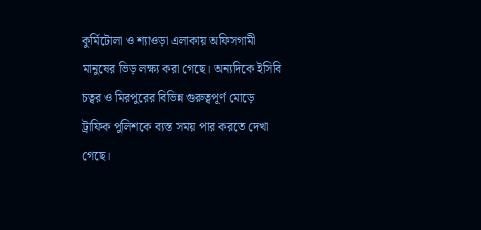কুর্মিটোলা ও শ্যাওড়া এলাকায় অফিসগামী মানুষের ভিড় লক্ষ্য করা গেছে। অন্যদিকে ইসিবি চত্বর ও মিরপুরের বিভিন্ন গুরুত্বপূর্ণ মোড়ে ট্রাফিক পুলিশকে ব্যস্ত সময় পার করতে দেখা গেছে।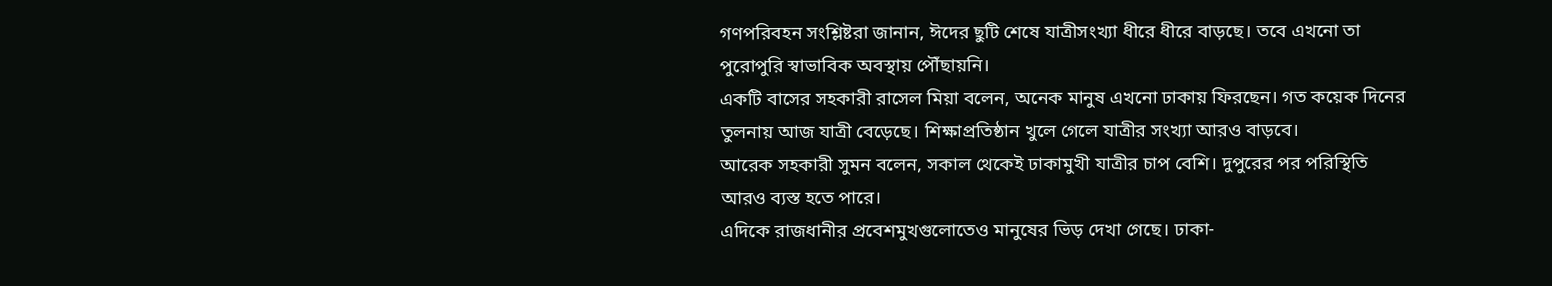গণপরিবহন সংশ্লিষ্টরা জানান, ঈদের ছুটি শেষে যাত্রীসংখ্যা ধীরে ধীরে বাড়ছে। তবে এখনো তা পুরোপুরি স্বাভাবিক অবস্থায় পৌঁছায়নি।
একটি বাসের সহকারী রাসেল মিয়া বলেন, অনেক মানুষ এখনো ঢাকায় ফিরছেন। গত কয়েক দিনের তুলনায় আজ যাত্রী বেড়েছে। শিক্ষাপ্রতিষ্ঠান খুলে গেলে যাত্রীর সংখ্যা আরও বাড়বে।
আরেক সহকারী সুমন বলেন, সকাল থেকেই ঢাকামুখী যাত্রীর চাপ বেশি। দুপুরের পর পরিস্থিতি আরও ব্যস্ত হতে পারে।
এদিকে রাজধানীর প্রবেশমুখগুলোতেও মানুষের ভিড় দেখা গেছে। ঢাকা-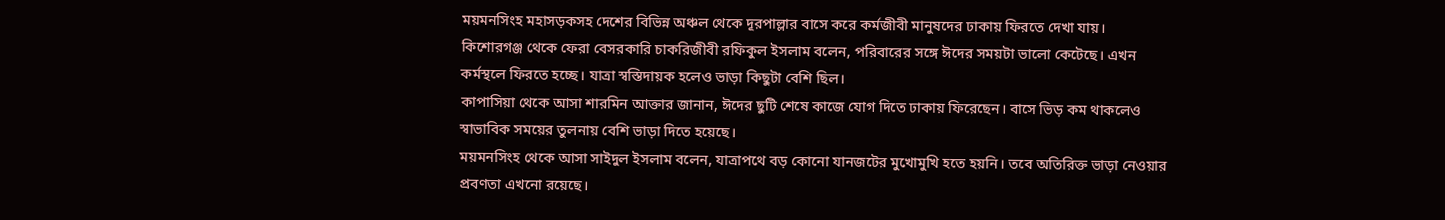ময়মনসিংহ মহাসড়কসহ দেশের বিভিন্ন অঞ্চল থেকে দূরপাল্লার বাসে করে কর্মজীবী মানুষদের ঢাকায় ফিরতে দেখা যায়।
কিশোরগঞ্জ থেকে ফেরা বেসরকারি চাকরিজীবী রফিকুল ইসলাম বলেন, পরিবারের সঙ্গে ঈদের সময়টা ভালো কেটেছে। এখন কর্মস্থলে ফিরতে হচ্ছে। যাত্রা স্বস্তিদায়ক হলেও ভাড়া কিছুটা বেশি ছিল।
কাপাসিয়া থেকে আসা শারমিন আক্তার জানান, ঈদের ছুটি শেষে কাজে যোগ দিতে ঢাকায় ফিরেছেন। বাসে ভিড় কম থাকলেও স্বাভাবিক সময়ের তুলনায় বেশি ভাড়া দিতে হয়েছে।
ময়মনসিংহ থেকে আসা সাইদুল ইসলাম বলেন, যাত্রাপথে বড় কোনো যানজটের মুখোমুখি হতে হয়নি। তবে অতিরিক্ত ভাড়া নেওয়ার প্রবণতা এখনো রয়েছে।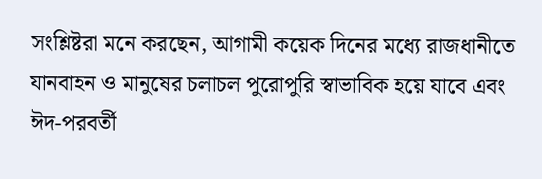সংশ্লিষ্টরা মনে করছেন, আগামী কয়েক দিনের মধ্যে রাজধানীতে যানবাহন ও মানুষের চলাচল পুরোপুরি স্বাভাবিক হয়ে যাবে এবং ঈদ-পরবর্তী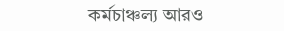কর্মচাঞ্চল্য আরও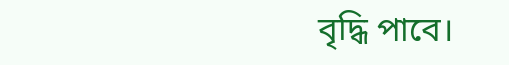বৃদ্ধি পাবে।